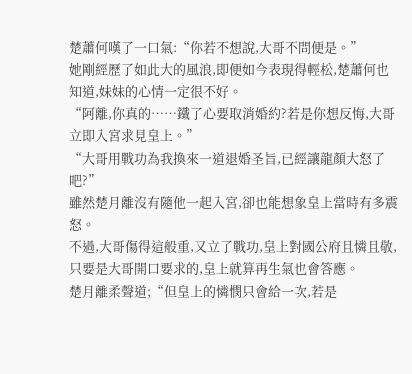楚蕭何嘆了一口氣:“你若不想說,大哥不問便是。”
她剛經歷了如此大的風浪,即便如今表現得輕松,楚蕭何也知道,妹妹的心情一定很不好。
“阿離,你真的……鐵了心要取消婚約?若是你想反悔,大哥立即入宮求見皇上。”
“大哥用戰功為我換來一道退婚圣旨,已經讓龍顏大怒了吧?”
雖然楚月離沒有隨他一起入宮,卻也能想象皇上當時有多震怒。
不過,大哥傷得這般重,又立了戰功,皇上對國公府且憐且敬,只要是大哥開口要求的,皇上就算再生氣也會答應。
楚月離柔聲道;“但皇上的憐憫只會給一次,若是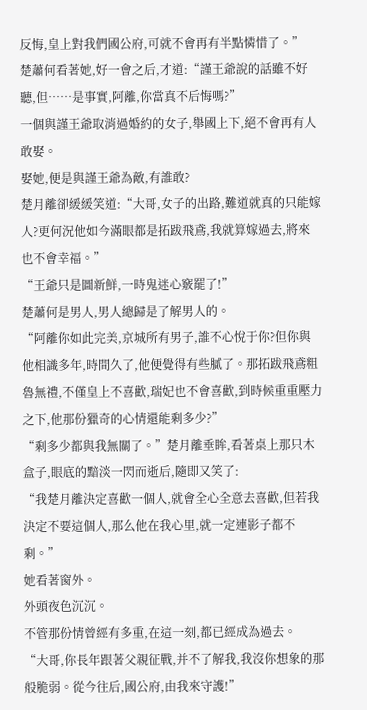反悔,皇上對我們國公府,可就不會再有半點憐惜了。”
楚蕭何看著她,好一會之后,才道:“謹王爺說的話雖不好聽,但……是事實,阿離,你當真不后悔嗎?”
一個與謹王爺取消過婚約的女子,舉國上下,絕不會再有人敢娶。
娶她,便是與謹王爺為敵,有誰敢?
楚月離卻緩緩笑道:“大哥,女子的出路,難道就真的只能嫁人?更何況他如今滿眼都是拓跋飛鳶,我就算嫁過去,將來也不會幸福。”
“王爺只是圖新鮮,一時鬼迷心竅罷了!”
楚蕭何是男人,男人總歸是了解男人的。
“阿離你如此完美,京城所有男子,誰不心悅于你?但你與他相識多年,時間久了,他便覺得有些膩了。那拓跋飛鳶粗魯無禮,不僅皇上不喜歡,瑞妃也不會喜歡,到時候重重壓力之下,他那份獵奇的心情還能剩多少?”
“剩多少都與我無關了。”楚月離垂眸,看著桌上那只木盒子,眼底的黯淡一閃而逝后,隨即又笑了:
“我楚月離決定喜歡一個人,就會全心全意去喜歡,但若我決定不要這個人,那么他在我心里,就一定連影子都不剩。”
她看著窗外。
外頭夜色沉沉。
不管那份情曾經有多重,在這一刻,都已經成為過去。
“大哥,你長年跟著父親征戰,并不了解我,我沒你想象的那般脆弱。從今往后,國公府,由我來守護!”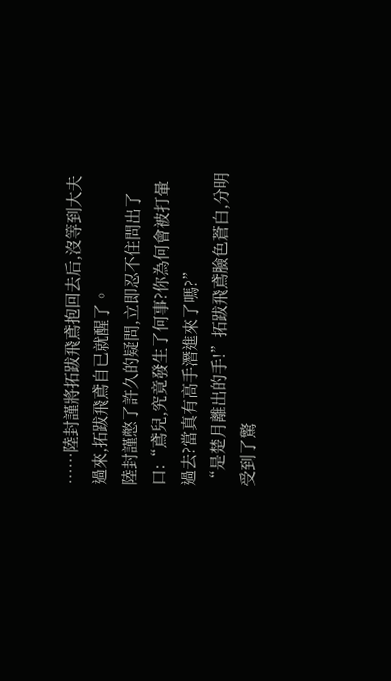……陸封謹將拓跋飛鳶抱回去后,沒等到大夫過來,拓跋飛鳶自已就醒了。
陸封謹憋了許久的疑問,立即忍不住問出了口:“鳶兒,究竟發生了何事?你為何會被打暈過去?當真有高手潛進來了嗎?”
“是楚月離出的手!”拓跋飛鳶臉色蒼白,分明受到了驚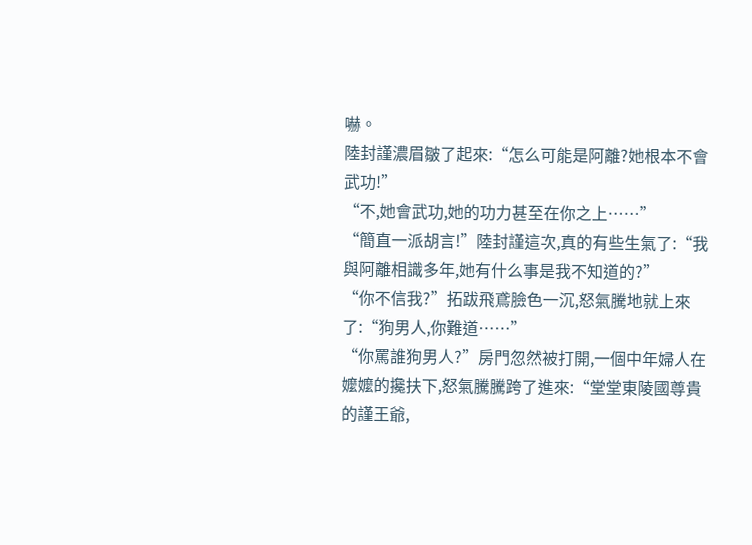嚇。
陸封謹濃眉皺了起來:“怎么可能是阿離?她根本不會武功!”
“不,她會武功,她的功力甚至在你之上……”
“簡直一派胡言!”陸封謹這次,真的有些生氣了:“我與阿離相識多年,她有什么事是我不知道的?”
“你不信我?”拓跋飛鳶臉色一沉,怒氣騰地就上來了:“狗男人,你難道……”
“你罵誰狗男人?”房門忽然被打開,一個中年婦人在嬤嬤的攙扶下,怒氣騰騰跨了進來:“堂堂東陵國尊貴的謹王爺,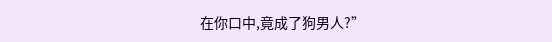在你口中,竟成了狗男人?”